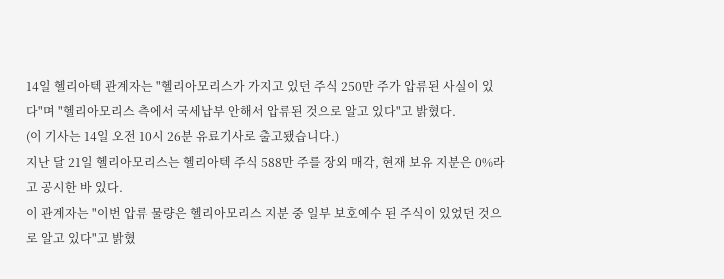14일 헬리아텍 관계자는 "헬리아모리스가 가지고 있던 주식 250만 주가 압류된 사실이 있다"며 "헬리아모리스 측에서 국세납부 안해서 압류된 것으로 알고 있다"고 밝혔다.
(이 기사는 14일 오전 10시 26분 유료기사로 출고됐습니다.)
지난 달 21일 헬리아모리스는 헬리아텍 주식 588만 주를 장외 매각, 현재 보유 지분은 0%라고 공시한 바 있다.
이 관계자는 "이번 압류 물량은 헬리아모리스 지분 중 일부 보호예수 된 주식이 있었던 것으로 알고 있다"고 밝혔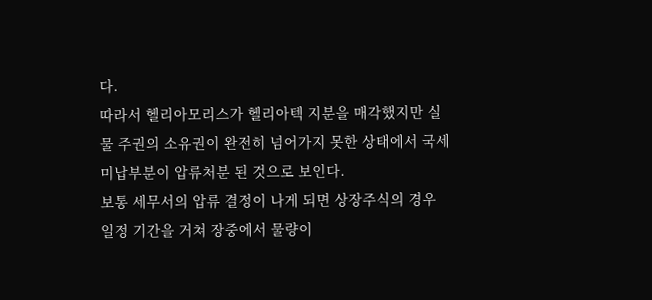다.
따라서 헬리아모리스가 헬리아텍 지분을 매각했지만 실물 주권의 소유권이 완전히 넘어가지 못한 상태에서 국세 미납부분이 압류처분 된 것으로 보인다.
보통 세무서의 압류 결정이 나게 되면 상장주식의 경우 일정 기간을 거쳐 장중에서 물량이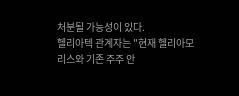처분될 가능성이 있다.
헬리아텍 관계자는 "현재 헬리아모리스와 기존 주주 안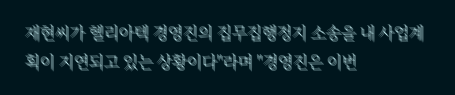재현씨가 헬리아텍 경영진의 집무집행정지 소송을 내 사업계획이 지연되고 있는 상황이다"라며 "경영진은 이번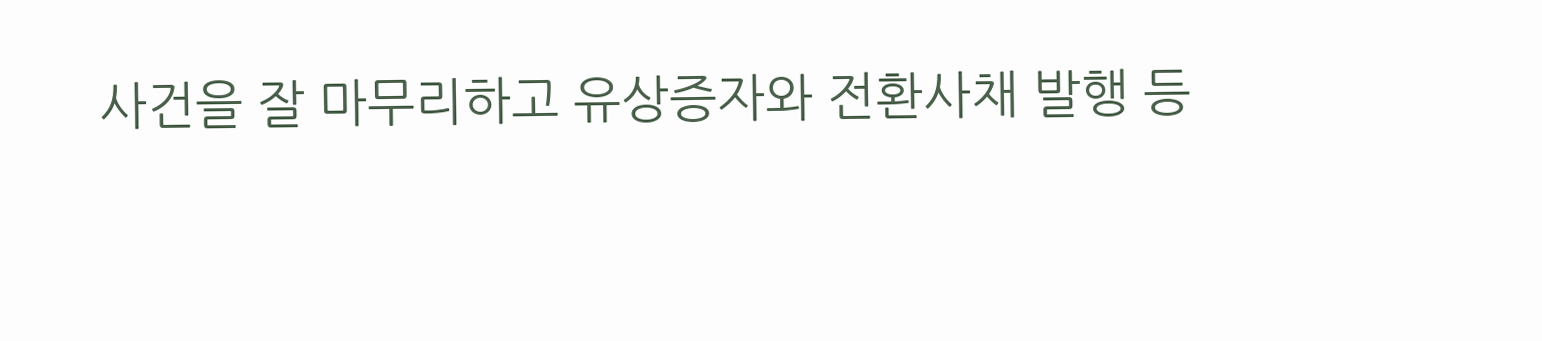사건을 잘 마무리하고 유상증자와 전환사채 발행 등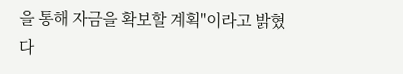을 통해 자금을 확보할 계획"이라고 밝혔다